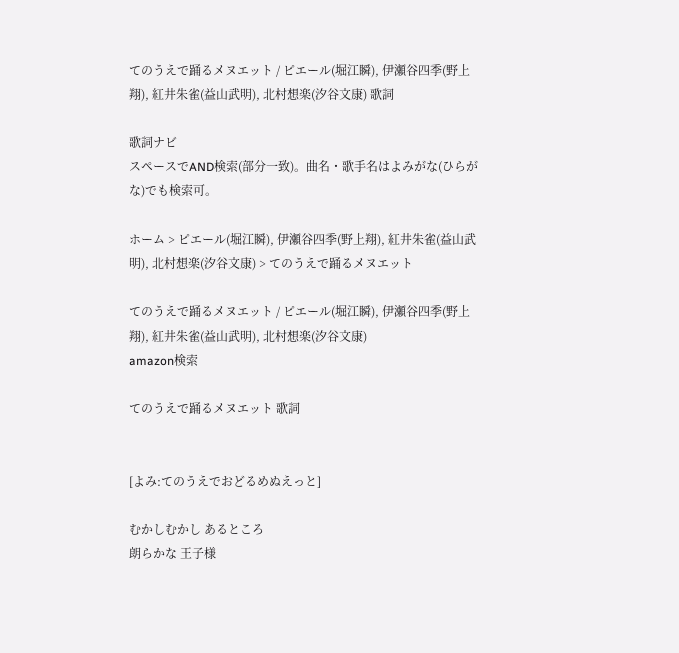てのうえで踊るメヌエット / ピエール(堀江瞬), 伊瀬谷四季(野上翔), 紅井朱雀(益山武明), 北村想楽(汐谷文康) 歌詞

歌詞ナビ
スペースでAND検索(部分一致)。曲名・歌手名はよみがな(ひらがな)でも検索可。

ホーム > ピエール(堀江瞬), 伊瀬谷四季(野上翔), 紅井朱雀(益山武明), 北村想楽(汐谷文康) > てのうえで踊るメヌエット

てのうえで踊るメヌエット / ピエール(堀江瞬), 伊瀬谷四季(野上翔), 紅井朱雀(益山武明), 北村想楽(汐谷文康)
amazon検索

てのうえで踊るメヌエット 歌詞


[よみ:てのうえでおどるめぬえっと]

むかしむかし あるところ
朗らかな 王子様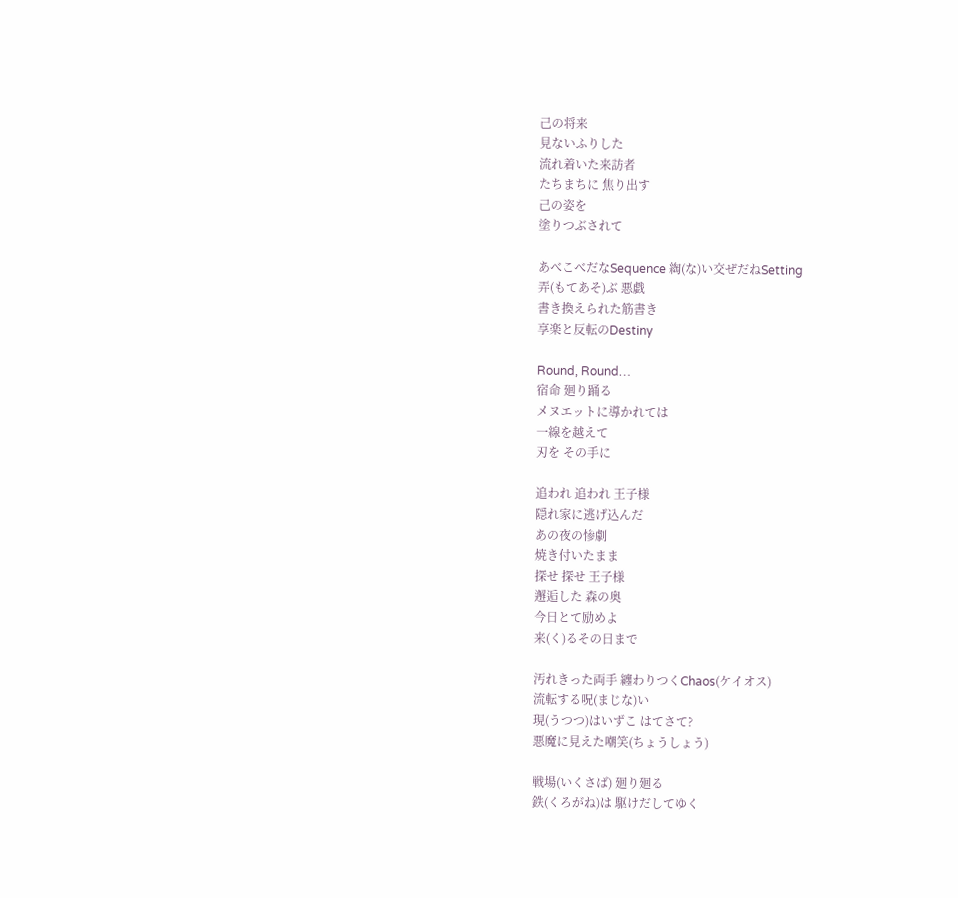己の将来
見ないふりした
流れ着いた来訪者
たちまちに 焦り出す
己の姿を
塗りつぶされて

あべこべだなSequence 綯(な)い交ぜだねSetting
弄(もてあそ)ぶ 悪戯
書き換えられた筋書き
享楽と反転のDestiny

Round, Round…
宿命 廻り踊る
メヌエットに導かれては
一線を越えて
刃を その手に

追われ 追われ 王子様
隠れ家に逃げ込んだ
あの夜の惨劇
焼き付いたまま
探せ 探せ 王子様
邂逅した 森の奥
今日とて励めよ
来(く)るその日まで

汚れきった両手 纏わりつくChaos(ケイオス)
流転する呪(まじな)い
現(うつつ)はいずこ はてさて?
悪魔に見えた嘲笑(ちょうしょう)

戦場(いくさば) 廻り廻る
鉄(くろがね)は 駆けだしてゆく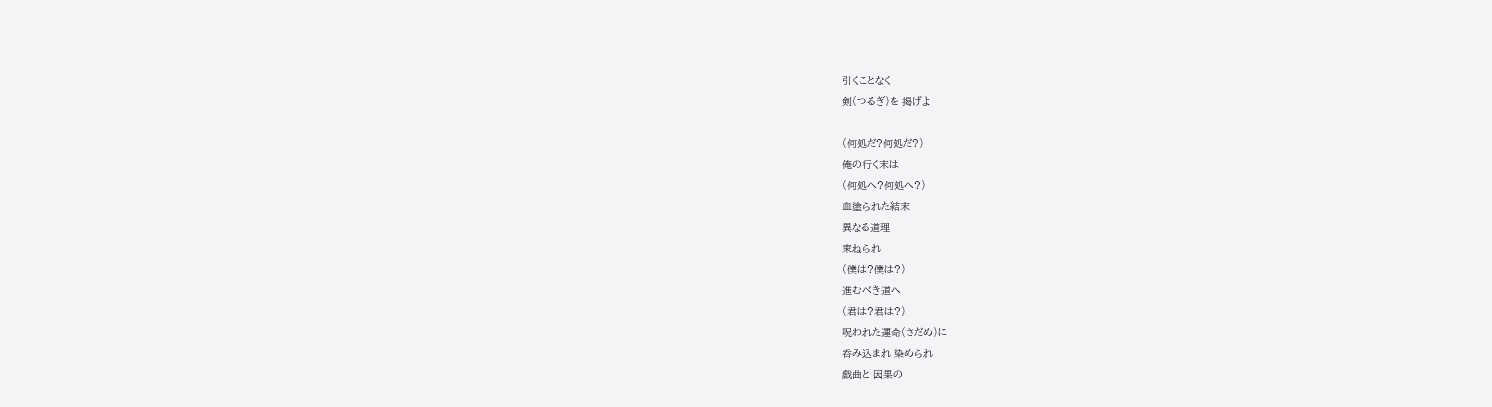引くことなく
剣(つるぎ)を 掲げよ

(何処だ?何処だ?)
俺の行く末は
(何処へ?何処へ?)
血塗られた結末
異なる道理
束ねられ
(僕は?僕は?)
進むべき道へ
(君は?君は?)
呪われた運命(さだめ)に
呑み込まれ 染められ
戯曲と 因果の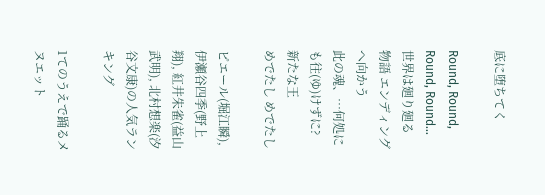底に堕ちてく

Round, Round, Round, Round…
世界は廻り廻る
物語 エンディングへ向かう
此の魂、…何処にも往(ゆ)けずに?
新たな王
めでたし めでたし

ピエール(堀江瞬), 伊瀬谷四季(野上翔), 紅井朱雀(益山武明), 北村想楽(汐谷文康)の人気ランキング

1てのうえで踊るメヌエット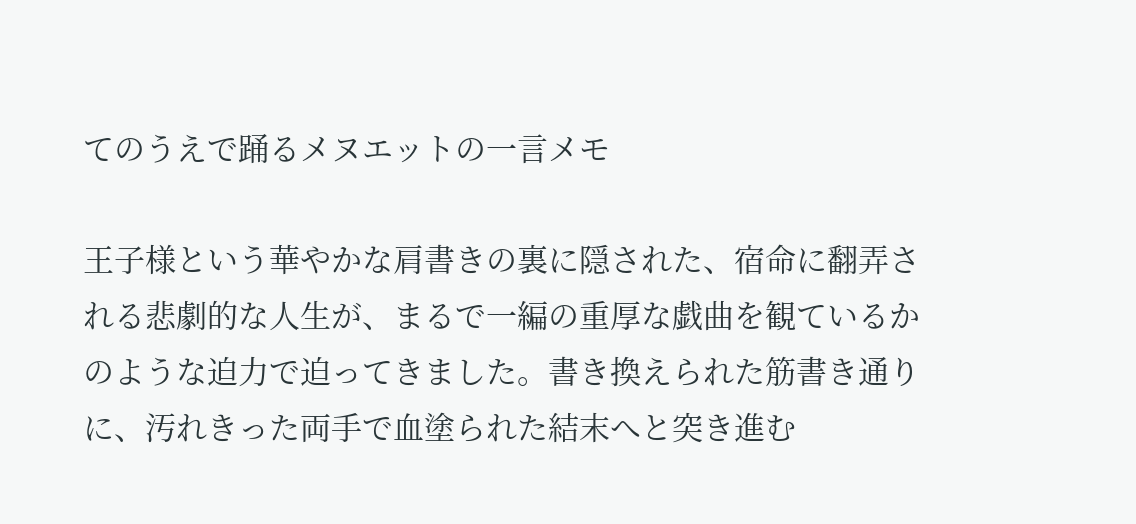てのうえで踊るメヌエットの一言メモ

王子様という華やかな肩書きの裏に隠された、宿命に翻弄される悲劇的な人生が、まるで一編の重厚な戯曲を観ているかのような迫力で迫ってきました。書き換えられた筋書き通りに、汚れきった両手で血塗られた結末へと突き進む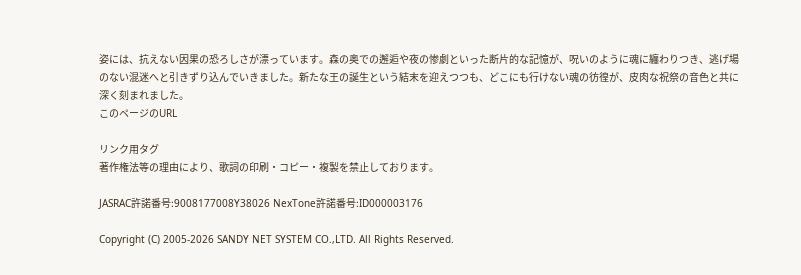姿には、抗えない因果の恐ろしさが漂っています。森の奥での邂逅や夜の惨劇といった断片的な記憶が、呪いのように魂に纏わりつき、逃げ場のない混迷へと引きずり込んでいきました。新たな王の誕生という結末を迎えつつも、どこにも行けない魂の彷徨が、皮肉な祝祭の音色と共に深く刻まれました。
このページのURL

リンク用タグ
著作権法等の理由により、歌詞の印刷・コピー・複製を禁止しております。

JASRAC許諾番号:9008177008Y38026 NexTone許諾番号:ID000003176

Copyright (C) 2005-2026 SANDY NET SYSTEM CO.,LTD. All Rights Reserved.